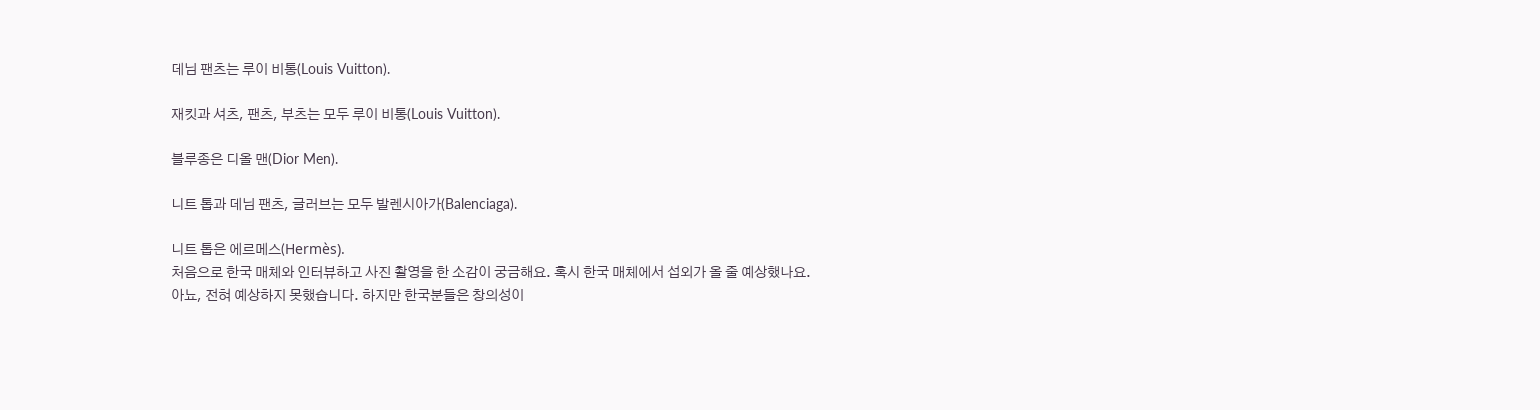데님 팬츠는 루이 비통(Louis Vuitton).

재킷과 셔츠, 팬츠, 부츠는 모두 루이 비통(Louis Vuitton).

블루종은 디올 맨(Dior Men).

니트 톱과 데님 팬츠, 글러브는 모두 발렌시아가(Balenciaga).

니트 톱은 에르메스(Hermès).
처음으로 한국 매체와 인터뷰하고 사진 촬영을 한 소감이 궁금해요. 혹시 한국 매체에서 섭외가 올 줄 예상했나요.
아뇨, 전혀 예상하지 못했습니다. 하지만 한국분들은 창의성이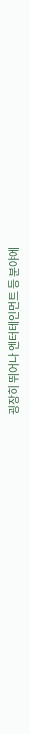굉장히 뛰어나 엔터테인먼트 등 분야에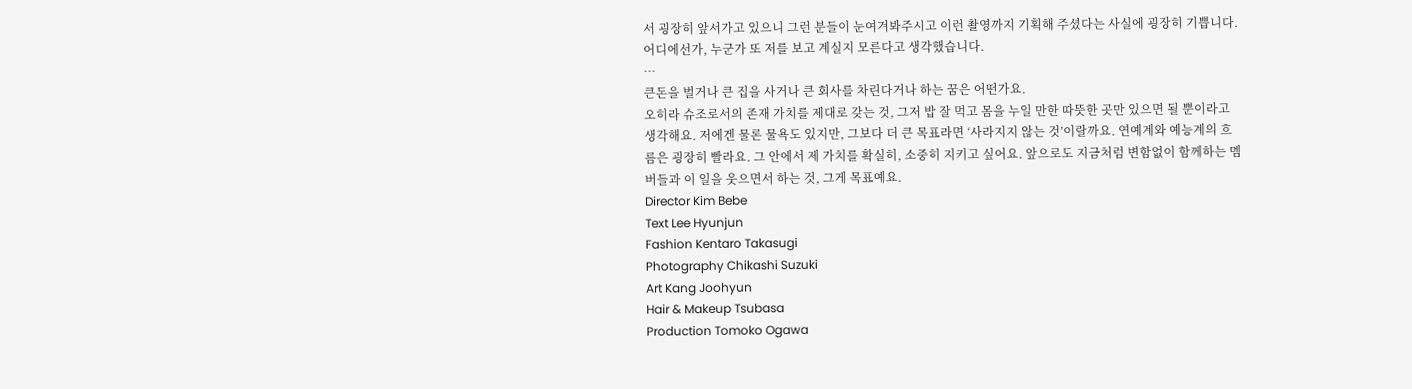서 굉장히 앞서가고 있으니 그런 분들이 눈여겨봐주시고 이런 촬영까지 기획해 주셨다는 사실에 굉장히 기쁩니다. 어디에선가, 누군가 또 저를 보고 계실지 모른다고 생각했습니다.
…
큰돈을 벌거나 큰 집을 사거나 큰 회사를 차린다거나 하는 꿈은 어떤가요.
오히라 슈조로서의 존재 가치를 제대로 갖는 것, 그저 밥 잘 먹고 몸을 누일 만한 따뜻한 곳만 있으면 될 뿐이라고 생각해요. 저에겐 물론 물욕도 있지만, 그보다 더 큰 목표라면 ‘사라지지 않는 것’이랄까요. 연예계와 예능계의 흐름은 굉장히 빨라요. 그 안에서 제 가치를 확실히, 소중히 지키고 싶어요. 앞으로도 지금처럼 변함없이 함께하는 멤버들과 이 일을 웃으면서 하는 것, 그게 목표예요.
Director Kim Bebe
Text Lee Hyunjun
Fashion Kentaro Takasugi
Photography Chikashi Suzuki
Art Kang Joohyun
Hair & Makeup Tsubasa
Production Tomoko Ogawa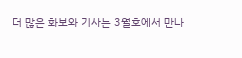더 많은 화보와 기사는 3월호에서 만나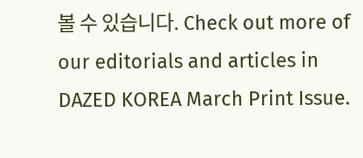볼 수 있습니다. Check out more of our editorials and articles in DAZED KOREA March Print Issue.